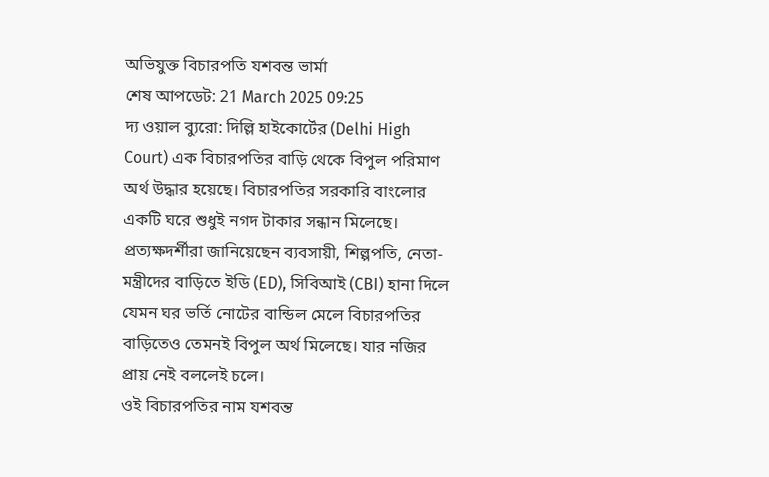অভিযুক্ত বিচারপতি যশবন্ত ভার্মা
শেষ আপডেট: 21 March 2025 09:25
দ্য ওয়াল ব্যুরো: দিল্লি হাইকোর্টের (Delhi High Court) এক বিচারপতির বাড়ি থেকে বিপুল পরিমাণ অর্থ উদ্ধার হয়েছে। বিচারপতির সরকারি বাংলোর একটি ঘরে শুধুই নগদ টাকার সন্ধান মিলেছে। প্রত্যক্ষদর্শীরা জানিয়েছেন ব্যবসায়ী, শিল্পপতি, নেতা-মন্ত্রীদের বাড়িতে ইডি (ED), সিবিআই (CBI) হানা দিলে যেমন ঘর ভর্তি নোটের বান্ডিল মেলে বিচারপতির বাড়িতেও তেমনই বিপুল অর্থ মিলেছে। যার নজির প্রায় নেই বললেই চলে।
ওই বিচারপতির নাম যশবন্ত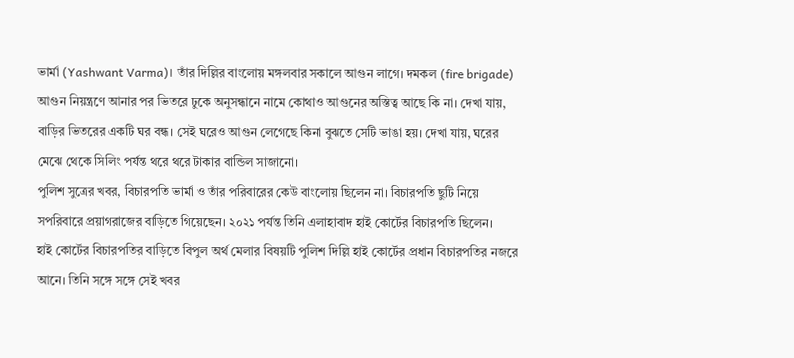ভার্মা (Yashwant Varma)। তাঁর দিল্লির বাংলোয় মঙ্গলবার সকালে আগুন লাগে। দমকল (fire brigade) আগুন নিয়ন্ত্রণে আনার পর ভিতরে ঢুকে অনুসন্ধানে নামে কোথাও আগুনের অস্তিত্ব আছে কি না। দেখা যায়, বাড়ির ভিতরের একটি ঘর বন্ধ। সেই ঘরেও আগুন লেগেছে কিনা বুঝতে সেটি ভাঙা হয়। দেখা যায়, ঘরের মেঝে থেকে সিলিং পর্যন্ত থরে থরে টাকার বান্ডিল সাজানো।
পুলিশ সুত্রের খবর, বিচারপতি ভার্মা ও তাঁর পরিবারের কেউ বাংলোয় ছিলেন না। বিচারপতি ছুটি নিয়ে সপরিবারে প্রয়াগরাজের বাড়িতে গিয়েছেন। ২০২১ পর্যন্ত তিনি এলাহাবাদ হাই কোর্টের বিচারপতি ছিলেন।
হাই কোর্টের বিচারপতির বাড়িতে বিপুল অর্থ মেলার বিষয়টি পুলিশ দিল্লি হাই কোর্টের প্রধান বিচারপতির নজরে আনে। তিনি সঙ্গে সঙ্গে সেই খবর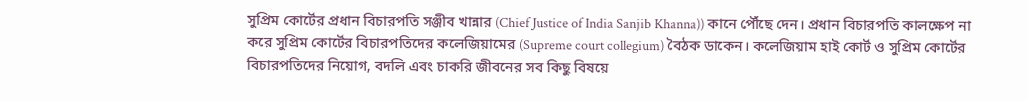সুপ্রিম কোর্টের প্রধান বিচারপতি সঞ্জীব খান্নার (Chief Justice of India Sanjib Khanna)) কানে পৌঁছে দেন। প্রধান বিচারপতি কালক্ষেপ না করে সুপ্রিম কোর্টের বিচারপতিদের কলেজিয়ামের (Supreme court collegium) বৈঠক ডাকেন। কলেজিয়াম হাই কোর্ট ও সুপ্রিম কোর্টের বিচারপতিদের নিয়োগ, বদলি এবং চাকরি জীবনের সব কিছু বিষয়ে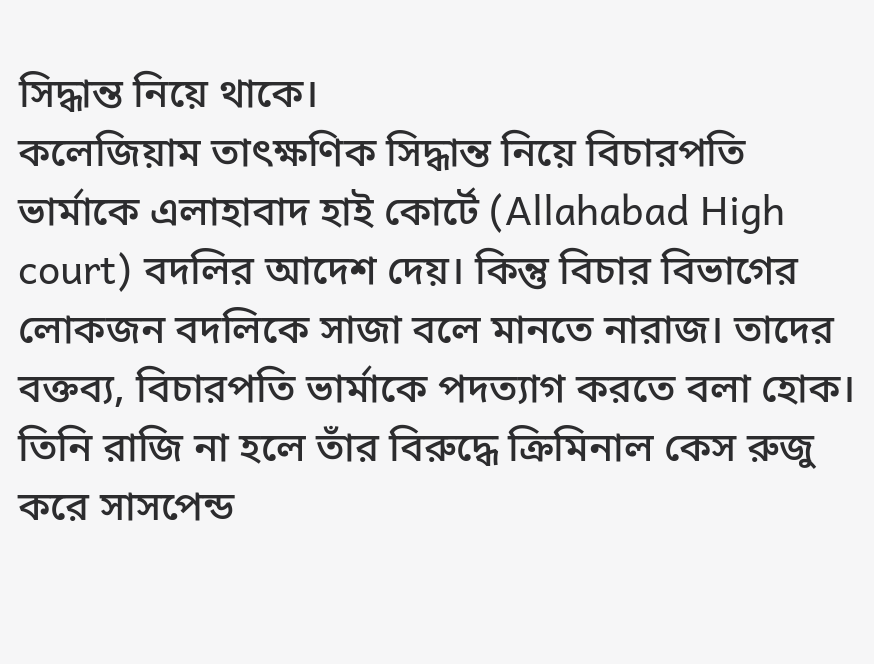সিদ্ধান্ত নিয়ে থাকে।
কলেজিয়াম তাৎক্ষণিক সিদ্ধান্ত নিয়ে বিচারপতি ভার্মাকে এলাহাবাদ হাই কোর্টে (Allahabad High court) বদলির আদেশ দেয়। কিন্তু বিচার বিভাগের লোকজন বদলিকে সাজা বলে মানতে নারাজ। তাদের বক্তব্য, বিচারপতি ভার্মাকে পদত্যাগ করতে বলা হোক। তিনি রাজি না হলে তাঁর বিরুদ্ধে ক্রিমিনাল কেস রুজু করে সাসপেন্ড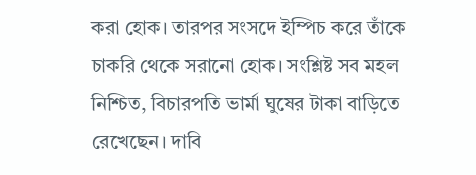করা হোক। তারপর সংসদে ইম্পিচ করে তাঁকে চাকরি থেকে সরানো হোক। সংশ্লিষ্ট সব মহল নিশ্চিত, বিচারপতি ভার্মা ঘুষের টাকা বাড়িতে রেখেছেন। দাবি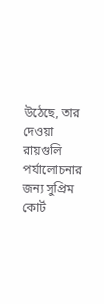উঠেছে, তার দেওয়া রায়গুলি পর্যালোচনার জন্য সুপ্রিম কোর্ট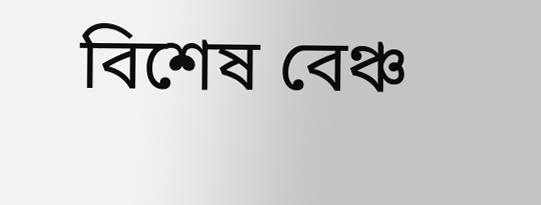বিশেষ বেঞ্চ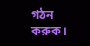গঠন করুক।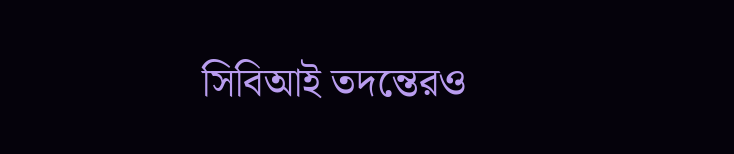সিবিআই তদন্তেরও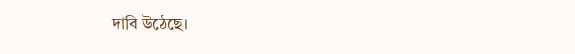দাবি উঠেছে।